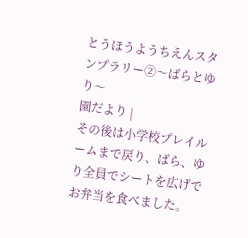とうほうようちえんスタンプラリー②〜ばらとゆり〜
園だより |
その後は小学校プレイルームまで戻り、ばら、ゆり全員でシートを広げでお弁当を食べました。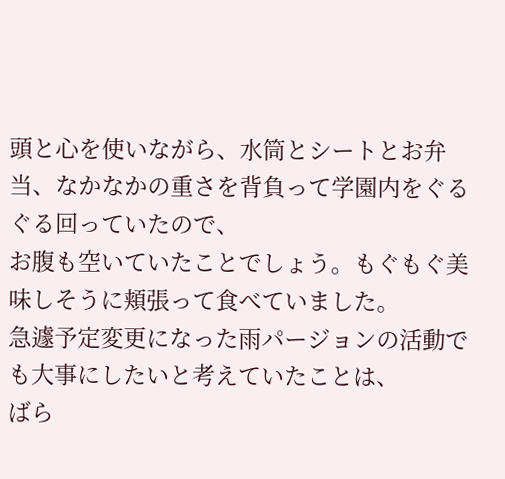頭と心を使いながら、水筒とシートとお弁当、なかなかの重さを背負って学園内をぐるぐる回っていたので、
お腹も空いていたことでしょう。もぐもぐ美味しそうに頬張って食べていました。
急遽予定変更になった雨パージョンの活動でも大事にしたいと考えていたことは、
ばら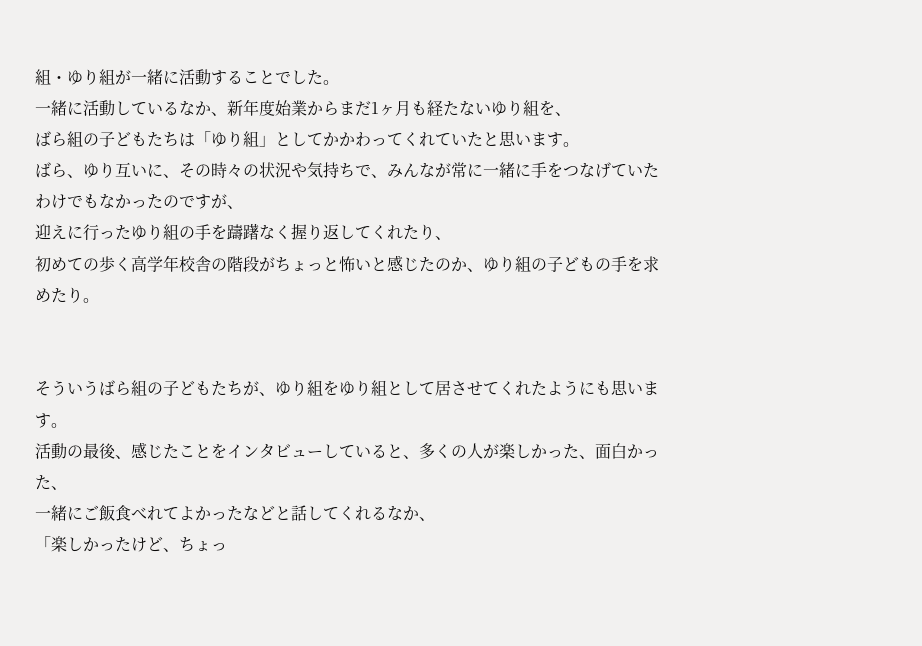組・ゆり組が一緒に活動することでした。
一緒に活動しているなか、新年度始業からまだ1ヶ月も経たないゆり組を、
ばら組の子どもたちは「ゆり組」としてかかわってくれていたと思います。
ばら、ゆり互いに、その時々の状況や気持ちで、みんなが常に一緒に手をつなげていたわけでもなかったのですが、
迎えに行ったゆり組の手を躊躇なく握り返してくれたり、
初めての歩く高学年校舎の階段がちょっと怖いと感じたのか、ゆり組の子どもの手を求めたり。


そういうばら組の子どもたちが、ゆり組をゆり組として居させてくれたようにも思います。
活動の最後、感じたことをインタビューしていると、多くの人が楽しかった、面白かった、
一緒にご飯食べれてよかったなどと話してくれるなか、
「楽しかったけど、ちょっ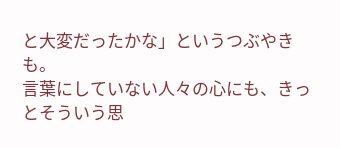と大変だったかな」というつぶやきも。
言葉にしていない人々の心にも、きっとそういう思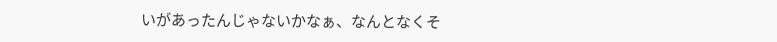いがあったんじゃないかなぁ、なんとなくそ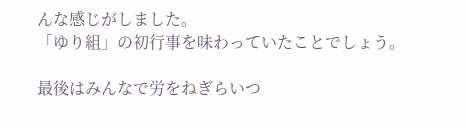んな感じがしました。
「ゆり組」の初行事を味わっていたことでしょう。

最後はみんなで労をねぎらいつ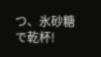つ、氷砂糖で乾杯!